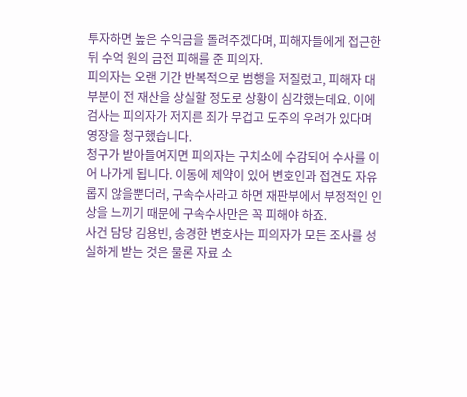투자하면 높은 수익금을 돌려주겠다며, 피해자들에게 접근한 뒤 수억 원의 금전 피해를 준 피의자.
피의자는 오랜 기간 반복적으로 범행을 저질렀고, 피해자 대부분이 전 재산을 상실할 정도로 상황이 심각했는데요. 이에 검사는 피의자가 저지른 죄가 무겁고 도주의 우려가 있다며 영장을 청구했습니다.
청구가 받아들여지면 피의자는 구치소에 수감되어 수사를 이어 나가게 됩니다. 이동에 제약이 있어 변호인과 접견도 자유롭지 않을뿐더러, 구속수사라고 하면 재판부에서 부정적인 인상을 느끼기 때문에 구속수사만은 꼭 피해야 하죠.
사건 담당 김용빈, 송경한 변호사는 피의자가 모든 조사를 성실하게 받는 것은 물론 자료 소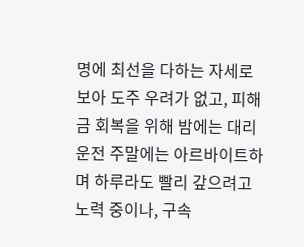명에 최선을 다하는 자세로 보아 도주 우려가 없고, 피해금 회복을 위해 밤에는 대리운전 주말에는 아르바이트하며 하루라도 빨리 갚으려고 노력 중이나, 구속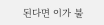된다면 이가 불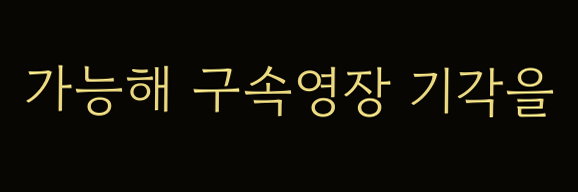가능해 구속영장 기각을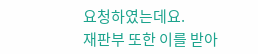요청하였는데요.
재판부 또한 이를 받아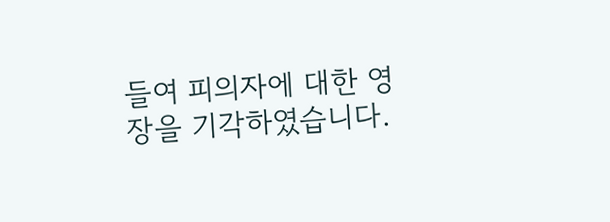들여 피의자에 대한 영장을 기각하였습니다.